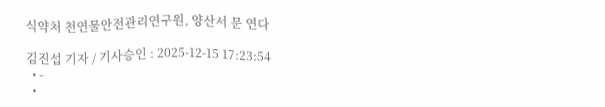식약처 천연물안전관리연구원, 양산서 문 연다

김진섭 기자 / 기사승인 : 2025-12-15 17:23:54
  • -
  •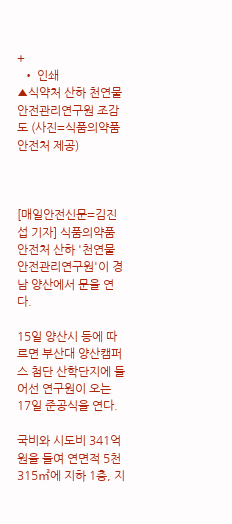+
  • 인쇄
▲식약처 산하 천연물안전관리연구원 조감도 (사진=식품의약품안전처 제공)



[매일안전신문=김진섭 기자] 식품의약품안전처 산하 '천연물안전관리연구원'이 경남 양산에서 문을 연다.

15일 양산시 등에 따르면 부산대 양산캠퍼스 첨단 산학단지에 들어선 연구원이 오는 17일 준공식을 연다.

국비와 시도비 341억원을 들여 연면적 5천315㎡에 지하 1층, 지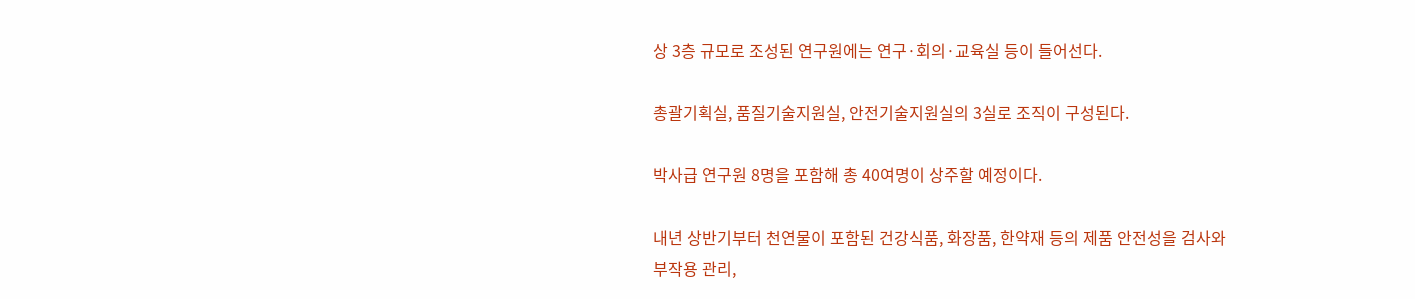상 3층 규모로 조성된 연구원에는 연구·회의·교육실 등이 들어선다.

총괄기획실, 품질기술지원실, 안전기술지원실의 3실로 조직이 구성된다.

박사급 연구원 8명을 포함해 총 40여명이 상주할 예정이다.

내년 상반기부터 천연물이 포함된 건강식품, 화장품, 한약재 등의 제품 안전성을 검사와 부작용 관리,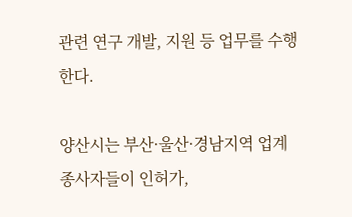관련 연구 개발, 지원 등 업무를 수행한다.

양산시는 부산·울산·경남지역 업계 종사자들이 인허가,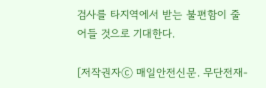검사를 타지역에서 받는 불편함이 줄어들 것으로 기대한다.

[저작권자ⓒ 매일안전신문. 무단전재-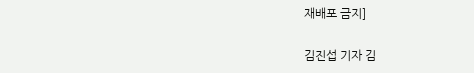재배포 금지]

김진섭 기자 김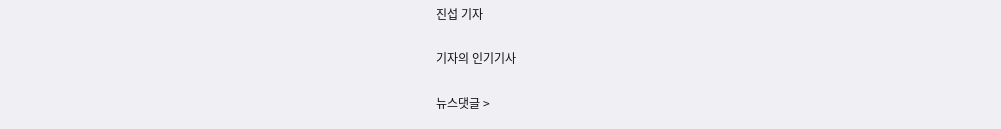진섭 기자

기자의 인기기사

뉴스댓글 >